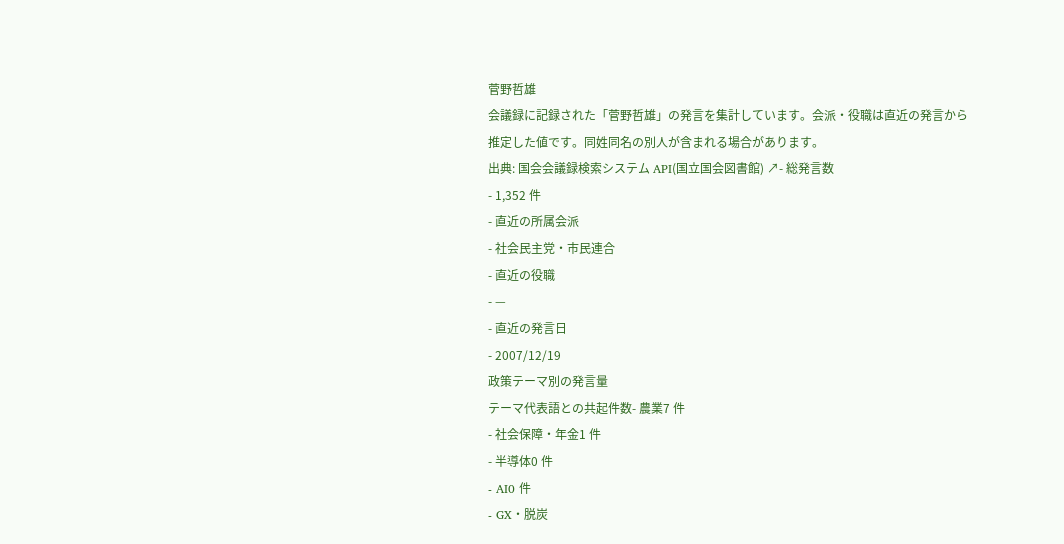菅野哲雄
会議録に記録された「菅野哲雄」の発言を集計しています。会派・役職は直近の発言から推定した値です。同姓同名の別人が含まれる場合があります。
出典: 国会会議録検索システム API(国立国会図書館) ↗- 総発言数
- 1,352 件
- 直近の所属会派
- 社会民主党・市民連合
- 直近の役職
- —
- 直近の発言日
- 2007/12/19
政策テーマ別の発言量
テーマ代表語との共起件数- 農業7 件
- 社会保障・年金1 件
- 半導体0 件
- AI0 件
- GX・脱炭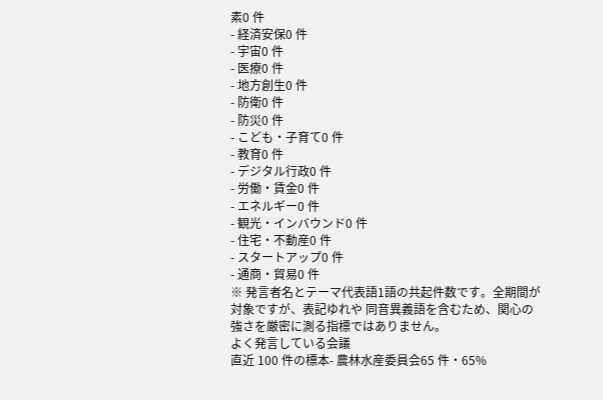素0 件
- 経済安保0 件
- 宇宙0 件
- 医療0 件
- 地方創生0 件
- 防衛0 件
- 防災0 件
- こども・子育て0 件
- 教育0 件
- デジタル行政0 件
- 労働・賃金0 件
- エネルギー0 件
- 観光・インバウンド0 件
- 住宅・不動産0 件
- スタートアップ0 件
- 通商・貿易0 件
※ 発言者名とテーマ代表語1語の共起件数です。全期間が対象ですが、表記ゆれや 同音異義語を含むため、関心の強さを厳密に測る指標ではありません。
よく発言している会議
直近 100 件の標本- 農林水産委員会65 件・65%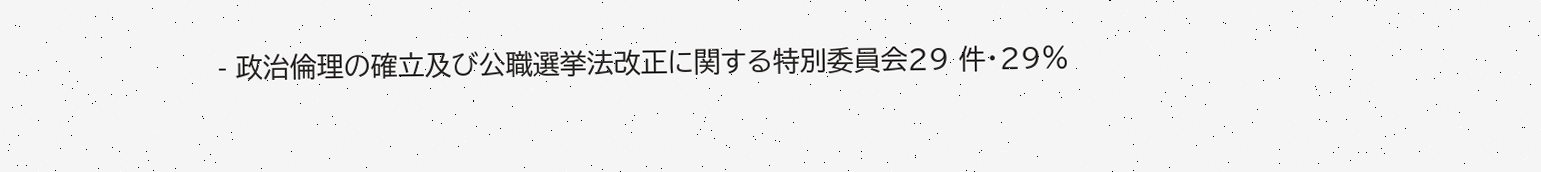- 政治倫理の確立及び公職選挙法改正に関する特別委員会29 件・29%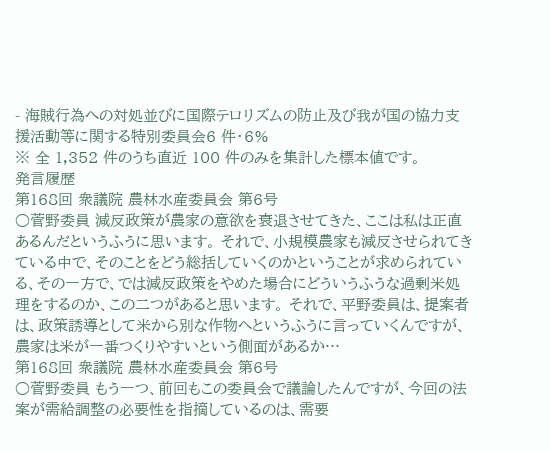- 海賊行為への対処並びに国際テロリズムの防止及び我が国の協力支援活動等に関する特別委員会6 件・6%
※ 全 1,352 件のうち直近 100 件のみを集計した標本値です。
発言履歴
第168回 衆議院 農林水産委員会 第6号
○菅野委員 減反政策が農家の意欲を衰退させてきた、ここは私は正直あるんだというふうに思います。 それで、小規模農家も減反させられてきている中で、そのことをどう総括していくのかということが求められている、その一方で、では減反政策をやめた場合にどういうふうな過剰米処理をするのか、この二つがあると思います。 それで、平野委員は、提案者は、政策誘導として米から別な作物へというふうに言っていくんですが、農家は米が一番つくりやすいという側面があるか…
第168回 衆議院 農林水産委員会 第6号
○菅野委員 もう一つ、前回もこの委員会で議論したんですが、今回の法案が需給調整の必要性を指摘しているのは、需要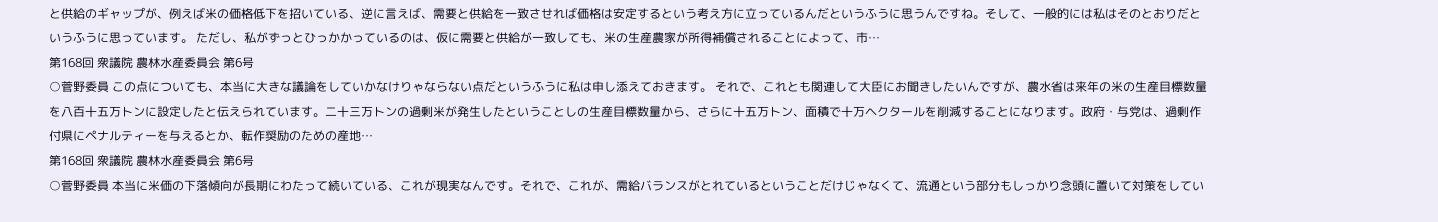と供給のギャップが、例えば米の価格低下を招いている、逆に言えば、需要と供給を一致させれば価格は安定するという考え方に立っているんだというふうに思うんですね。そして、一般的には私はそのとおりだというふうに思っています。 ただし、私がずっとひっかかっているのは、仮に需要と供給が一致しても、米の生産農家が所得補償されることによって、市…
第168回 衆議院 農林水産委員会 第6号
○菅野委員 この点についても、本当に大きな議論をしていかなけりゃならない点だというふうに私は申し添えておきます。 それで、これとも関連して大臣にお聞きしたいんですが、農水省は来年の米の生産目標数量を八百十五万トンに設定したと伝えられています。二十三万トンの過剰米が発生したということしの生産目標数量から、さらに十五万トン、面積で十万ヘクタールを削減することになります。政府・与党は、過剰作付県にペナルティーを与えるとか、転作奨励のための産地…
第168回 衆議院 農林水産委員会 第6号
○菅野委員 本当に米価の下落傾向が長期にわたって続いている、これが現実なんです。それで、これが、需給バランスがとれているということだけじゃなくて、流通という部分もしっかり念頭に置いて対策をしてい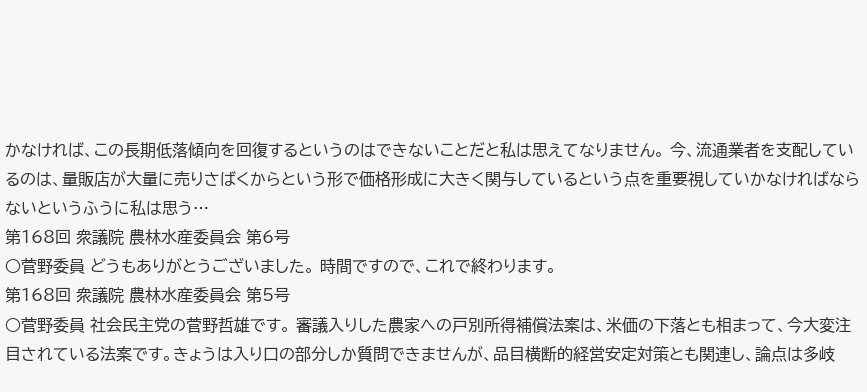かなければ、この長期低落傾向を回復するというのはできないことだと私は思えてなりません。 今、流通業者を支配しているのは、量販店が大量に売りさばくからという形で価格形成に大きく関与しているという点を重要視していかなければならないというふうに私は思う…
第168回 衆議院 農林水産委員会 第6号
○菅野委員 どうもありがとうございました。 時間ですので、これで終わります。
第168回 衆議院 農林水産委員会 第5号
○菅野委員 社会民主党の菅野哲雄です。 審議入りした農家への戸別所得補償法案は、米価の下落とも相まって、今大変注目されている法案です。きょうは入り口の部分しか質問できませんが、品目横断的経営安定対策とも関連し、論点は多岐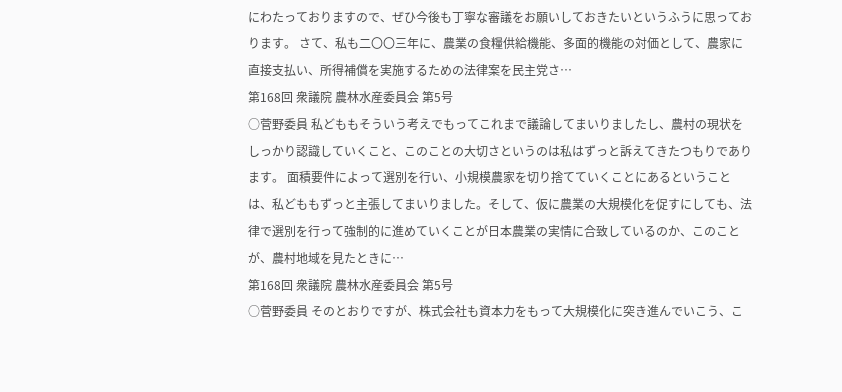にわたっておりますので、ぜひ今後も丁寧な審議をお願いしておきたいというふうに思っております。 さて、私も二〇〇三年に、農業の食糧供給機能、多面的機能の対価として、農家に直接支払い、所得補償を実施するための法律案を民主党さ…
第168回 衆議院 農林水産委員会 第5号
○菅野委員 私どももそういう考えでもってこれまで議論してまいりましたし、農村の現状をしっかり認識していくこと、このことの大切さというのは私はずっと訴えてきたつもりであります。 面積要件によって選別を行い、小規模農家を切り捨てていくことにあるということは、私どももずっと主張してまいりました。そして、仮に農業の大規模化を促すにしても、法律で選別を行って強制的に進めていくことが日本農業の実情に合致しているのか、このことが、農村地域を見たときに…
第168回 衆議院 農林水産委員会 第5号
○菅野委員 そのとおりですが、株式会社も資本力をもって大規模化に突き進んでいこう、こ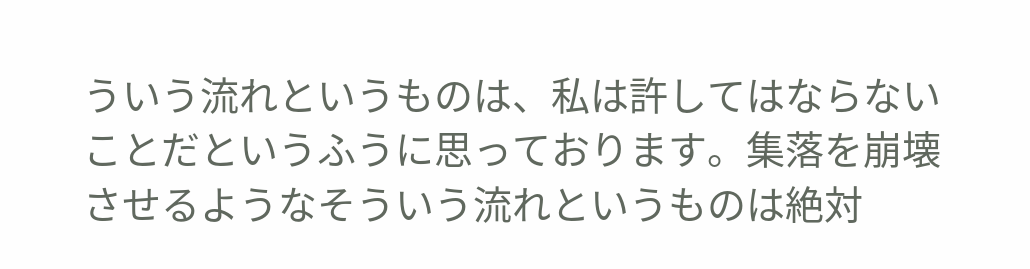ういう流れというものは、私は許してはならないことだというふうに思っております。集落を崩壊させるようなそういう流れというものは絶対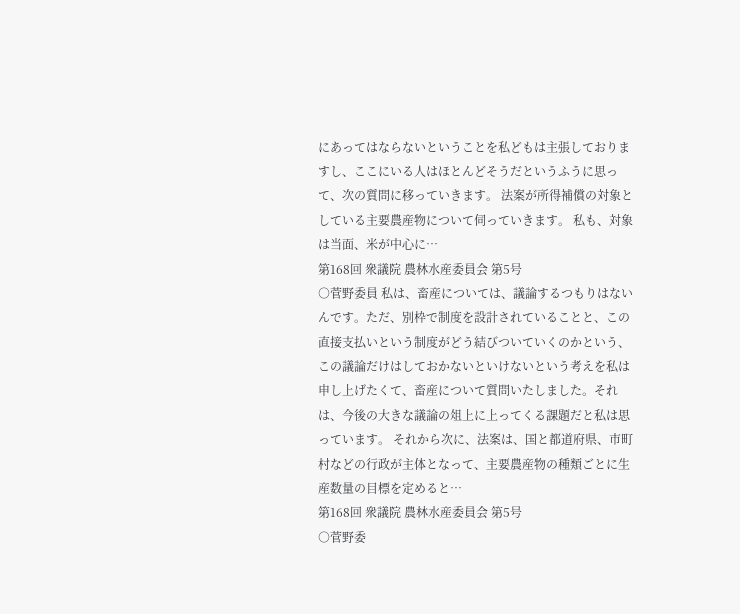にあってはならないということを私どもは主張しておりますし、ここにいる人はほとんどそうだというふうに思って、次の質問に移っていきます。 法案が所得補償の対象としている主要農産物について伺っていきます。 私も、対象は当面、米が中心に…
第168回 衆議院 農林水産委員会 第5号
○菅野委員 私は、畜産については、議論するつもりはないんです。ただ、別枠で制度を設計されていることと、この直接支払いという制度がどう結びついていくのかという、この議論だけはしておかないといけないという考えを私は申し上げたくて、畜産について質問いたしました。それは、今後の大きな議論の俎上に上ってくる課題だと私は思っています。 それから次に、法案は、国と都道府県、市町村などの行政が主体となって、主要農産物の種類ごとに生産数量の目標を定めると…
第168回 衆議院 農林水産委員会 第5号
○菅野委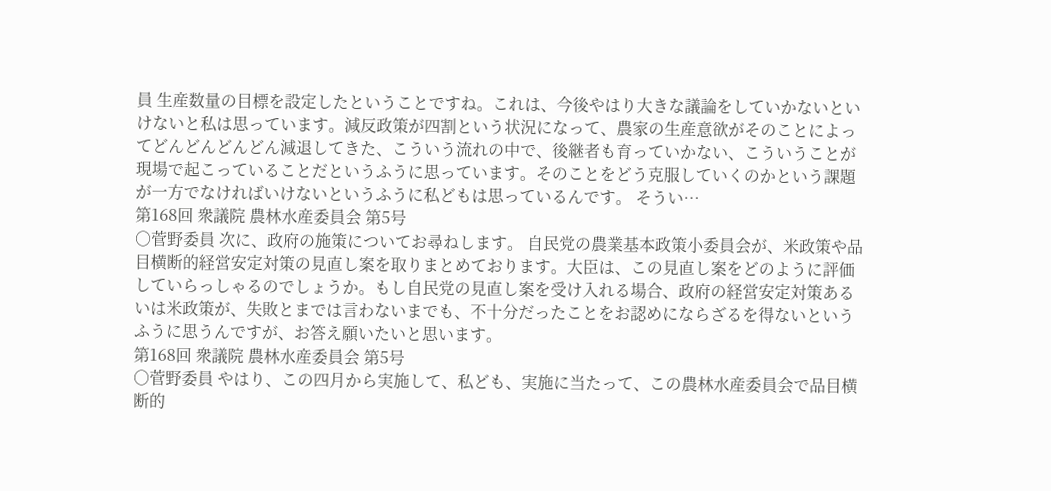員 生産数量の目標を設定したということですね。これは、今後やはり大きな議論をしていかないといけないと私は思っています。減反政策が四割という状況になって、農家の生産意欲がそのことによってどんどんどんどん減退してきた、こういう流れの中で、後継者も育っていかない、こういうことが現場で起こっていることだというふうに思っています。そのことをどう克服していくのかという課題が一方でなければいけないというふうに私どもは思っているんです。 そうい…
第168回 衆議院 農林水産委員会 第5号
○菅野委員 次に、政府の施策についてお尋ねします。 自民党の農業基本政策小委員会が、米政策や品目横断的経営安定対策の見直し案を取りまとめております。大臣は、この見直し案をどのように評価していらっしゃるのでしょうか。もし自民党の見直し案を受け入れる場合、政府の経営安定対策あるいは米政策が、失敗とまでは言わないまでも、不十分だったことをお認めにならざるを得ないというふうに思うんですが、お答え願いたいと思います。
第168回 衆議院 農林水産委員会 第5号
○菅野委員 やはり、この四月から実施して、私ども、実施に当たって、この農林水産委員会で品目横断的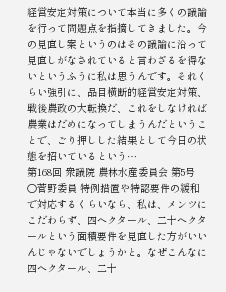経営安定対策について本当に多くの議論を行って問題点を指摘してきました。今の見直し案というのはその議論に沿って見直しがなされていると言わざるを得ないというふうに私は思うんです。それくらい強引に、品目横断的経営安定対策、戦後農政の大転換だ、これをしなければ農業はだめになってしまうんだということで、ごり押しした結果として今日の状態を招いているという…
第168回 衆議院 農林水産委員会 第5号
○菅野委員 特例措置や特認要件の緩和で対応するくらいなら、私は、メンツにこだわらず、四ヘクタール、二十ヘクタールという面積要件を見直した方がいいんじゃないでしょうかと。なぜこんなに四ヘクタール、二十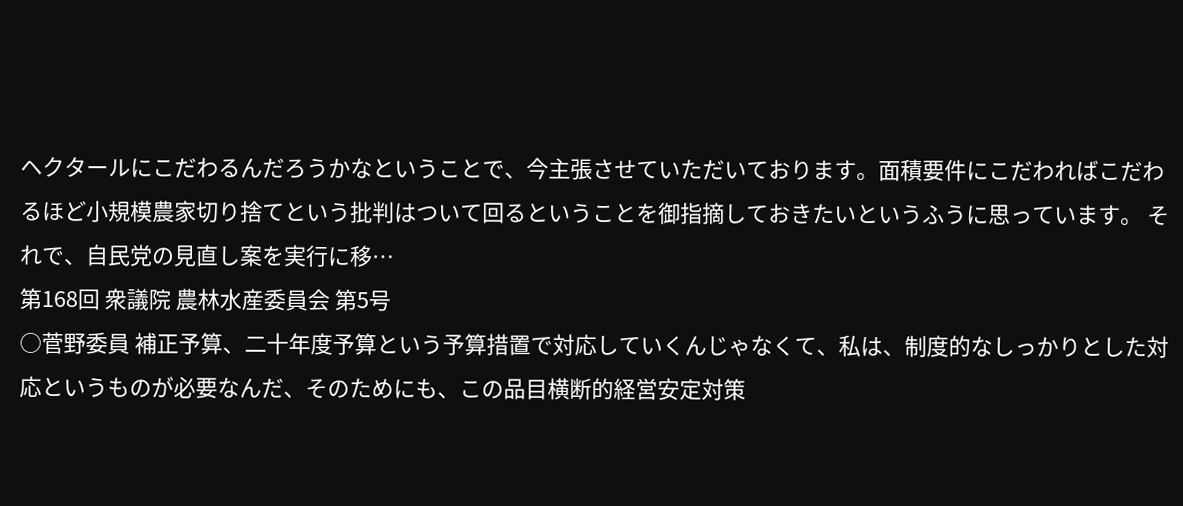ヘクタールにこだわるんだろうかなということで、今主張させていただいております。面積要件にこだわればこだわるほど小規模農家切り捨てという批判はついて回るということを御指摘しておきたいというふうに思っています。 それで、自民党の見直し案を実行に移…
第168回 衆議院 農林水産委員会 第5号
○菅野委員 補正予算、二十年度予算という予算措置で対応していくんじゃなくて、私は、制度的なしっかりとした対応というものが必要なんだ、そのためにも、この品目横断的経営安定対策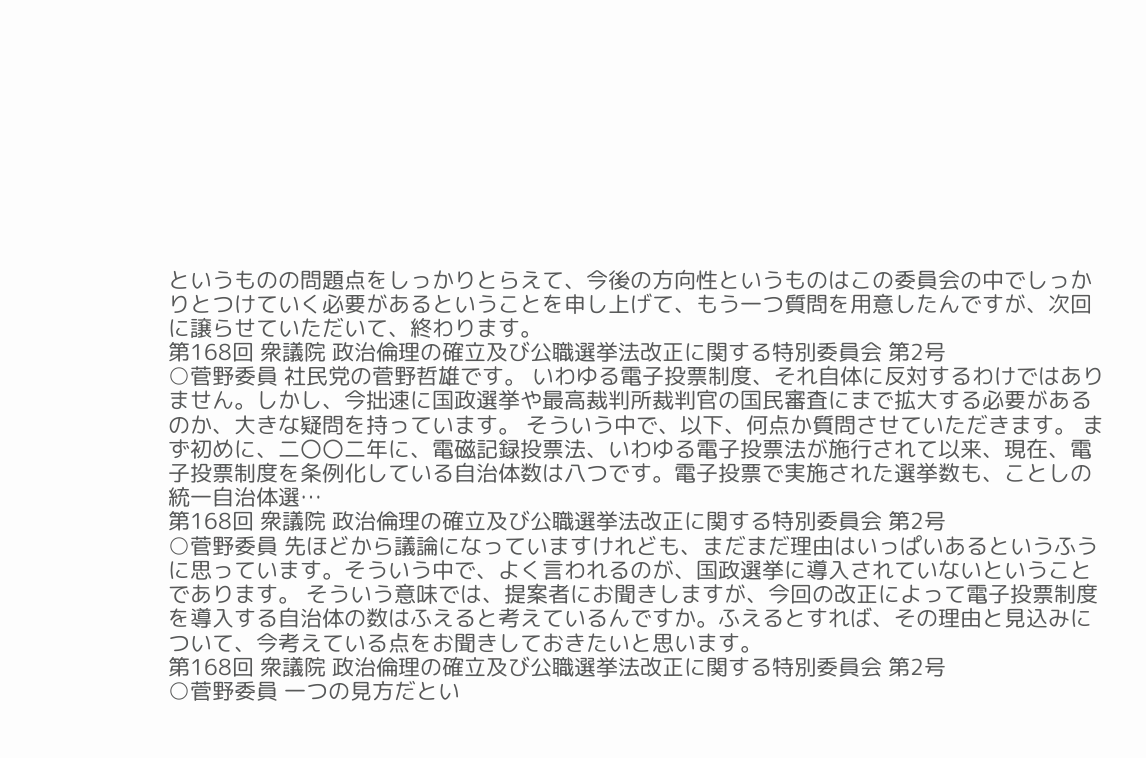というものの問題点をしっかりとらえて、今後の方向性というものはこの委員会の中でしっかりとつけていく必要があるということを申し上げて、もう一つ質問を用意したんですが、次回に譲らせていただいて、終わります。
第168回 衆議院 政治倫理の確立及び公職選挙法改正に関する特別委員会 第2号
○菅野委員 社民党の菅野哲雄です。 いわゆる電子投票制度、それ自体に反対するわけではありません。しかし、今拙速に国政選挙や最高裁判所裁判官の国民審査にまで拡大する必要があるのか、大きな疑問を持っています。 そういう中で、以下、何点か質問させていただきます。 まず初めに、二〇〇二年に、電磁記録投票法、いわゆる電子投票法が施行されて以来、現在、電子投票制度を条例化している自治体数は八つです。電子投票で実施された選挙数も、ことしの統一自治体選…
第168回 衆議院 政治倫理の確立及び公職選挙法改正に関する特別委員会 第2号
○菅野委員 先ほどから議論になっていますけれども、まだまだ理由はいっぱいあるというふうに思っています。そういう中で、よく言われるのが、国政選挙に導入されていないということであります。 そういう意味では、提案者にお聞きしますが、今回の改正によって電子投票制度を導入する自治体の数はふえると考えているんですか。ふえるとすれば、その理由と見込みについて、今考えている点をお聞きしておきたいと思います。
第168回 衆議院 政治倫理の確立及び公職選挙法改正に関する特別委員会 第2号
○菅野委員 一つの見方だとい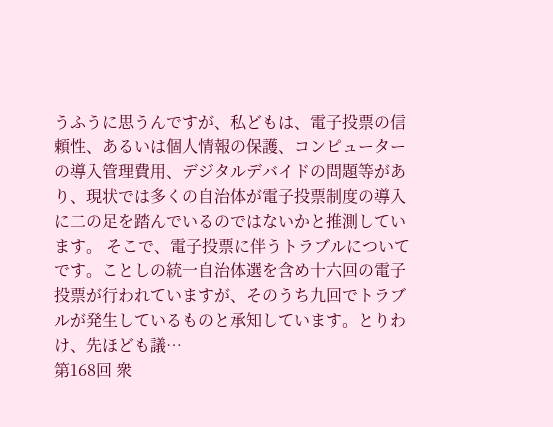うふうに思うんですが、私どもは、電子投票の信頼性、あるいは個人情報の保護、コンピューターの導入管理費用、デジタルデバイドの問題等があり、現状では多くの自治体が電子投票制度の導入に二の足を踏んでいるのではないかと推測しています。 そこで、電子投票に伴うトラブルについてです。ことしの統一自治体選を含め十六回の電子投票が行われていますが、そのうち九回でトラブルが発生しているものと承知しています。とりわけ、先ほども議…
第168回 衆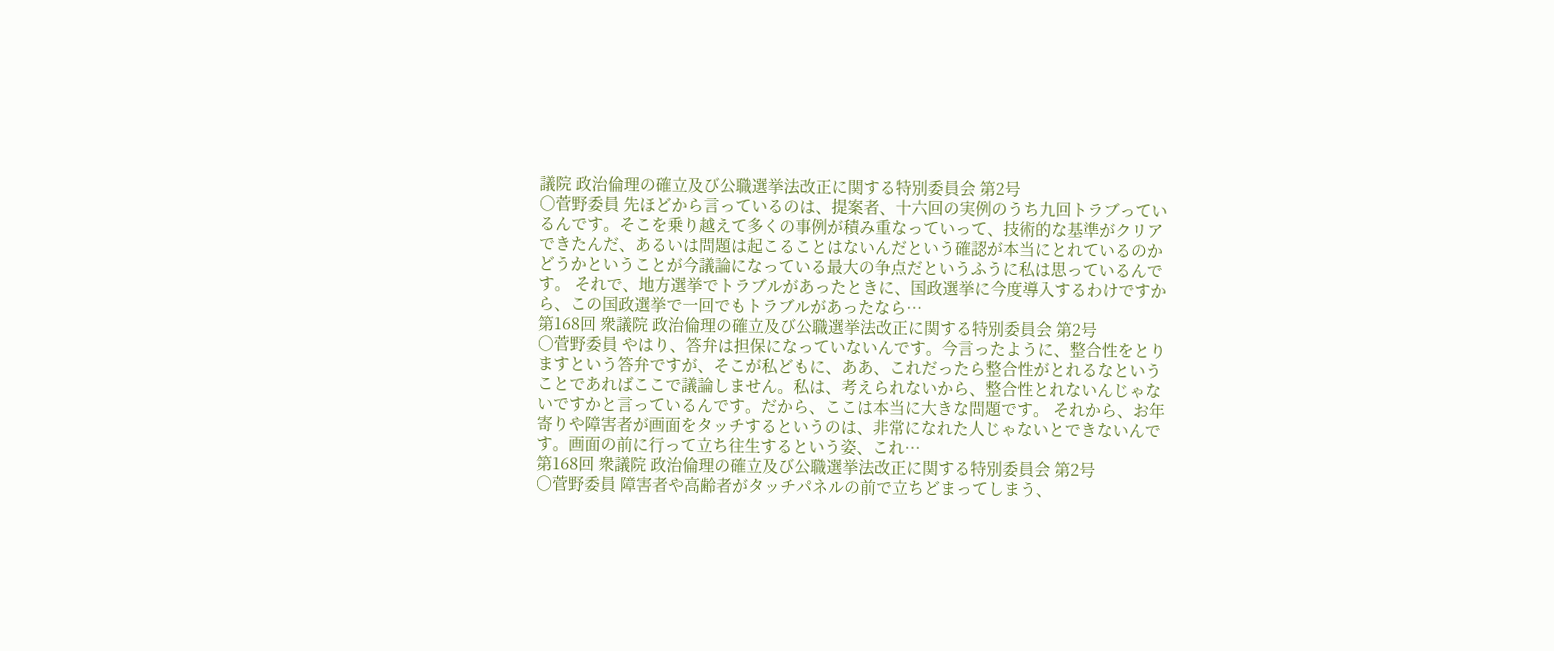議院 政治倫理の確立及び公職選挙法改正に関する特別委員会 第2号
○菅野委員 先ほどから言っているのは、提案者、十六回の実例のうち九回トラブっているんです。そこを乗り越えて多くの事例が積み重なっていって、技術的な基準がクリアできたんだ、あるいは問題は起こることはないんだという確認が本当にとれているのかどうかということが今議論になっている最大の争点だというふうに私は思っているんです。 それで、地方選挙でトラブルがあったときに、国政選挙に今度導入するわけですから、この国政選挙で一回でもトラブルがあったなら…
第168回 衆議院 政治倫理の確立及び公職選挙法改正に関する特別委員会 第2号
○菅野委員 やはり、答弁は担保になっていないんです。今言ったように、整合性をとりますという答弁ですが、そこが私どもに、ああ、これだったら整合性がとれるなということであればここで議論しません。私は、考えられないから、整合性とれないんじゃないですかと言っているんです。だから、ここは本当に大きな問題です。 それから、お年寄りや障害者が画面をタッチするというのは、非常になれた人じゃないとできないんです。画面の前に行って立ち往生するという姿、これ…
第168回 衆議院 政治倫理の確立及び公職選挙法改正に関する特別委員会 第2号
○菅野委員 障害者や高齢者がタッチパネルの前で立ちどまってしまう、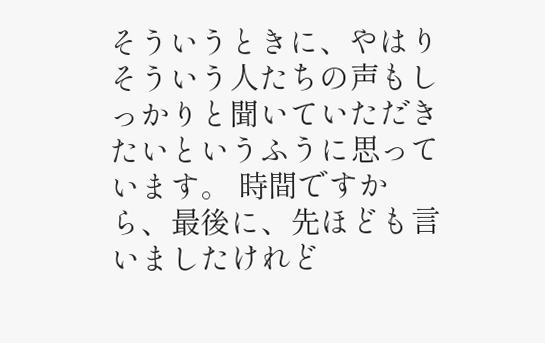そういうときに、やはりそういう人たちの声もしっかりと聞いていただきたいというふうに思っています。 時間ですから、最後に、先ほども言いましたけれど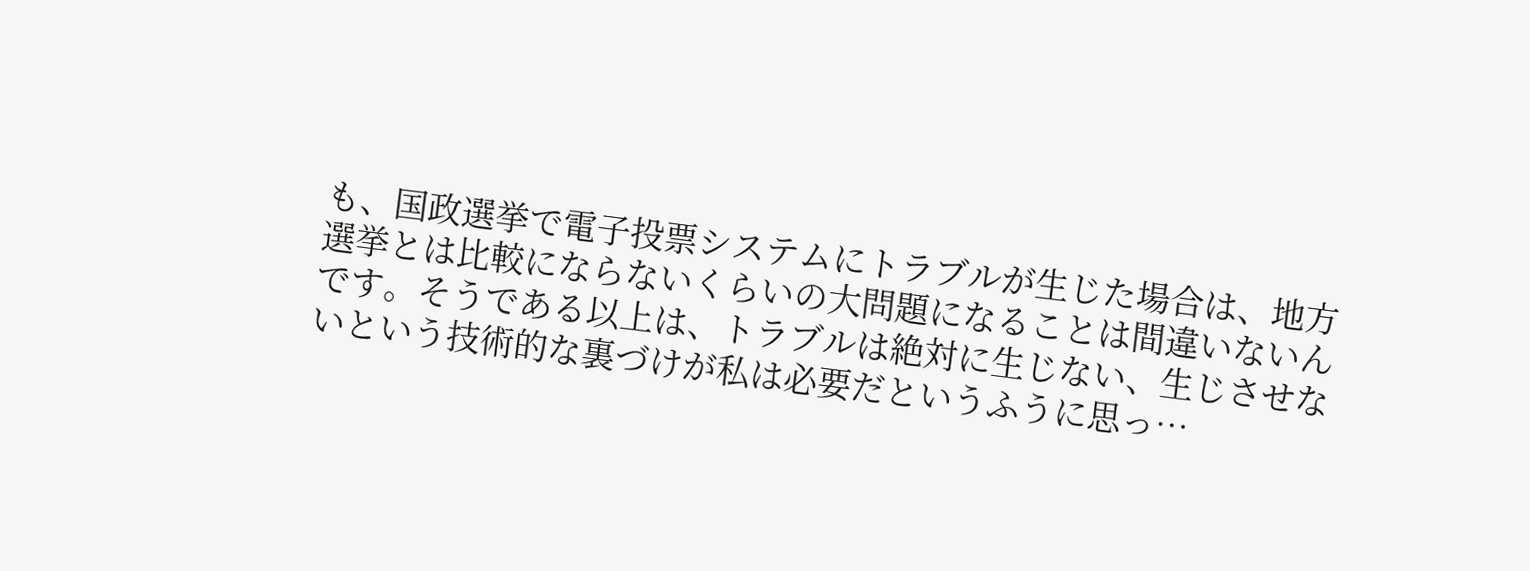も、国政選挙で電子投票システムにトラブルが生じた場合は、地方選挙とは比較にならないくらいの大問題になることは間違いないんです。そうである以上は、トラブルは絶対に生じない、生じさせないという技術的な裏づけが私は必要だというふうに思っ…